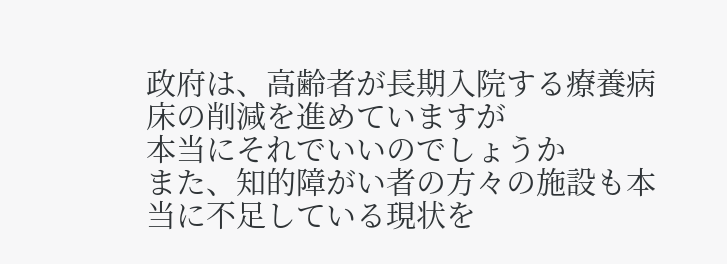政府は、高齢者が長期入院する療養病床の削減を進めていますが
本当にそれでいいのでしょうか
また、知的障がい者の方々の施設も本当に不足している現状を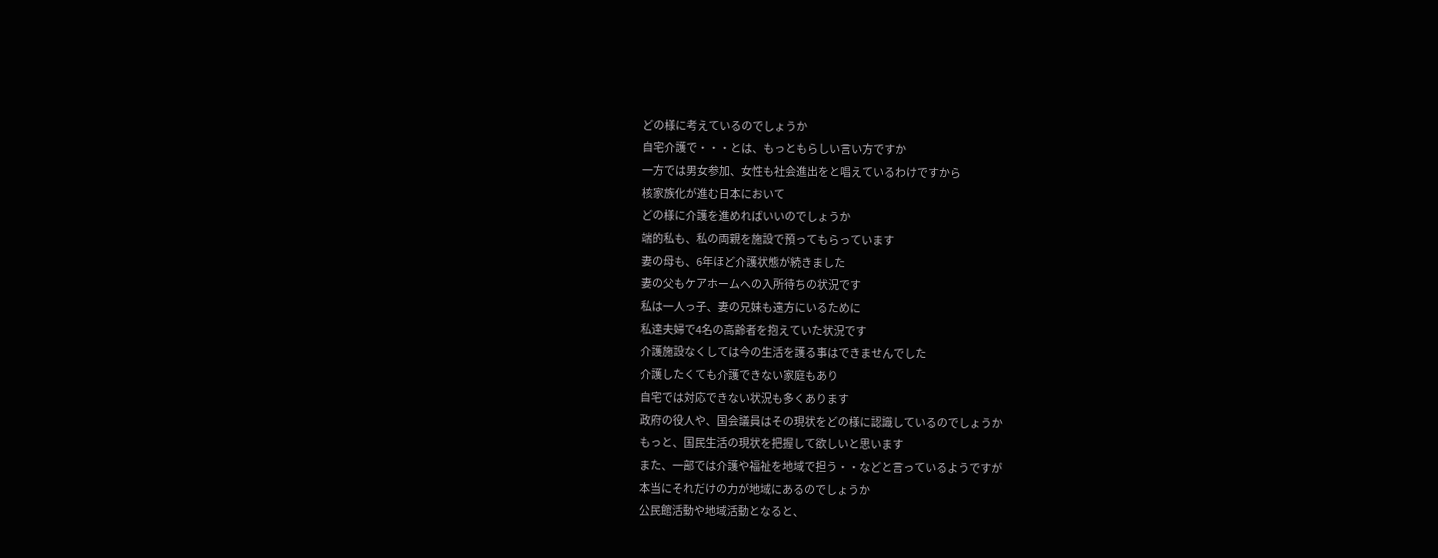どの様に考えているのでしょうか
自宅介護で・・・とは、もっともらしい言い方ですか
一方では男女参加、女性も社会進出をと唱えているわけですから
核家族化が進む日本において
どの様に介護を進めればいいのでしょうか
端的私も、私の両親を施設で預ってもらっています
妻の母も、6年ほど介護状態が続きました
妻の父もケアホームへの入所待ちの状況です
私は一人っ子、妻の兄妹も遠方にいるために
私達夫婦で4名の高齢者を抱えていた状況です
介護施設なくしては今の生活を護る事はできませんでした
介護したくても介護できない家庭もあり
自宅では対応できない状況も多くあります
政府の役人や、国会議員はその現状をどの様に認識しているのでしょうか
もっと、国民生活の現状を把握して欲しいと思います
また、一部では介護や福祉を地域で担う・・などと言っているようですが
本当にそれだけの力が地域にあるのでしょうか
公民館活動や地域活動となると、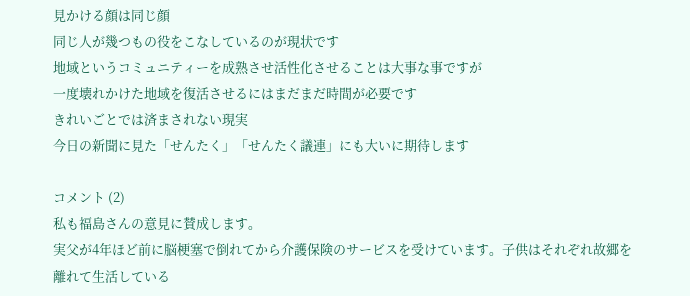見かける顔は同じ顔
同じ人が幾つもの役をこなしているのが現状です
地域というコミュニティーを成熟させ活性化させることは大事な事ですが
一度壊れかけた地域を復活させるにはまだまだ時間が必要です
きれいごとでは済まされない現実
今日の新聞に見た「せんたく」「せんたく議連」にも大いに期待します

コメント (2)
私も福島さんの意見に賛成します。
実父が4年ほど前に脳梗塞で倒れてから介護保険のサービスを受けています。子供はそれぞれ故郷を離れて生活している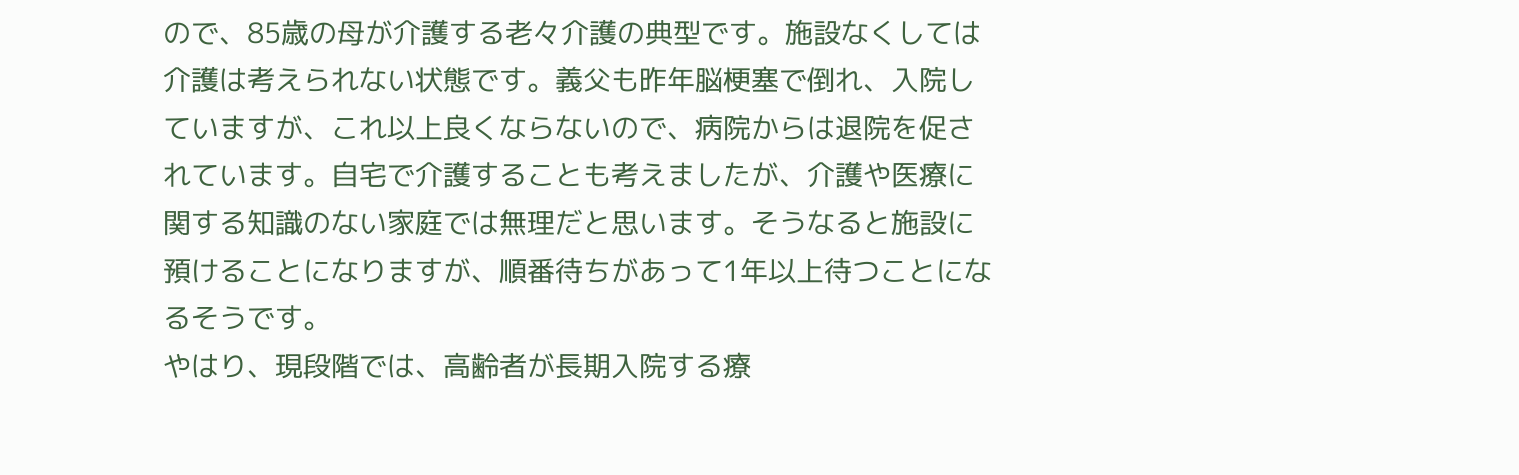ので、85歳の母が介護する老々介護の典型です。施設なくしては介護は考えられない状態です。義父も昨年脳梗塞で倒れ、入院していますが、これ以上良くならないので、病院からは退院を促されています。自宅で介護することも考えましたが、介護や医療に関する知識のない家庭では無理だと思います。そうなると施設に預けることになりますが、順番待ちがあって1年以上待つことになるそうです。
やはり、現段階では、高齢者が長期入院する療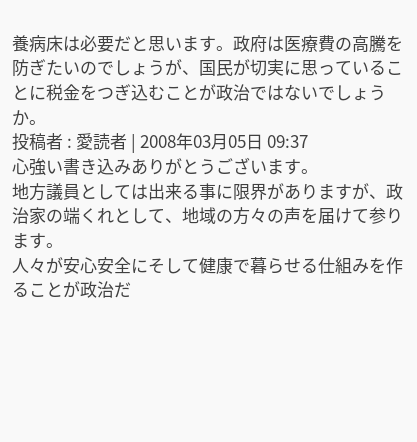養病床は必要だと思います。政府は医療費の高騰を防ぎたいのでしょうが、国民が切実に思っていることに税金をつぎ込むことが政治ではないでしょうか。
投稿者 : 愛読者 | 2008年03月05日 09:37
心強い書き込みありがとうございます。
地方議員としては出来る事に限界がありますが、政治家の端くれとして、地域の方々の声を届けて参ります。
人々が安心安全にそして健康で暮らせる仕組みを作ることが政治だ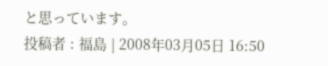と思っています。
投稿者 : 福島 | 2008年03月05日 16:50